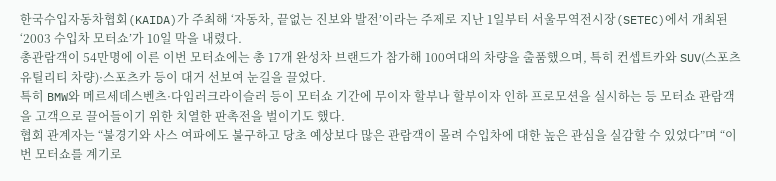한국수입자동차협회(KAIDA)가 주최해 ‘자동차, 끝없는 진보와 발전’이라는 주제로 지난 1일부터 서울무역전시장(SETEC)에서 개최된 ‘2003 수입차 모터쇼’가 10일 막을 내렸다.
총관람객이 54만명에 이른 이번 모터쇼에는 총 17개 완성차 브랜드가 참가해 100여대의 차량을 출품했으며, 특히 컨셉트카와 SUV(스포츠유틸리티 차량)·스포츠카 등이 대거 선보여 눈길을 끌었다.
특히 BMW와 메르세데스벤츠·다임러크라이슬러 등이 모터쇼 기간에 무이자 할부나 할부이자 인하 프로모션을 실시하는 등 모터쇼 관람객을 고객으로 끌어들이기 위한 치열한 판촉전을 벌이기도 했다.
협회 관계자는 “불경기와 사스 여파에도 불구하고 당초 예상보다 많은 관람객이 몰려 수입차에 대한 높은 관심을 실감할 수 있었다”며 “이번 모터쇼를 계기로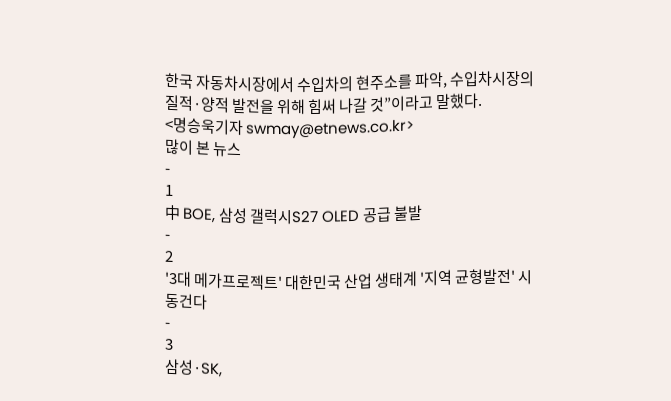한국 자동차시장에서 수입차의 현주소를 파악, 수입차시장의 질적·양적 발전을 위해 힘써 나갈 것”이라고 말했다.
<명승욱기자 swmay@etnews.co.kr>
많이 본 뉴스
-
1
中 BOE, 삼성 갤럭시S27 OLED 공급 불발
-
2
'3대 메가프로젝트' 대한민국 산업 생태계 '지역 균형발전' 시동건다
-
3
삼성·SK,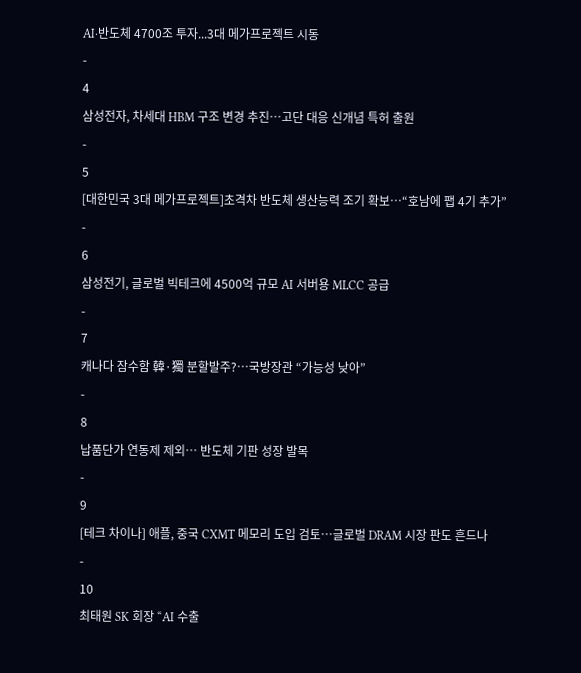AI·반도체 4700조 투자...3대 메가프로젝트 시동
-
4
삼성전자, 차세대 HBM 구조 변경 추진…고단 대응 신개념 특허 출원
-
5
[대한민국 3대 메가프로젝트]초격차 반도체 생산능력 조기 확보…“호남에 팹 4기 추가”
-
6
삼성전기, 글로벌 빅테크에 4500억 규모 AI 서버용 MLCC 공급
-
7
캐나다 잠수함 韓·獨 분할발주?…국방장관 “가능성 낮아”
-
8
납품단가 연동제 제외… 반도체 기판 성장 발목
-
9
[테크 차이나] 애플, 중국 CXMT 메모리 도입 검토…글로벌 DRAM 시장 판도 흔드나
-
10
최태원 SK 회장 “AI 수출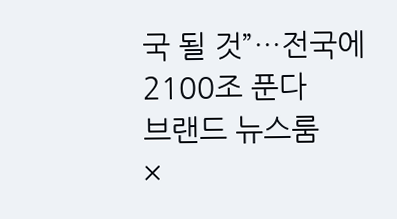국 될 것”…전국에 2100조 푼다
브랜드 뉴스룸
×